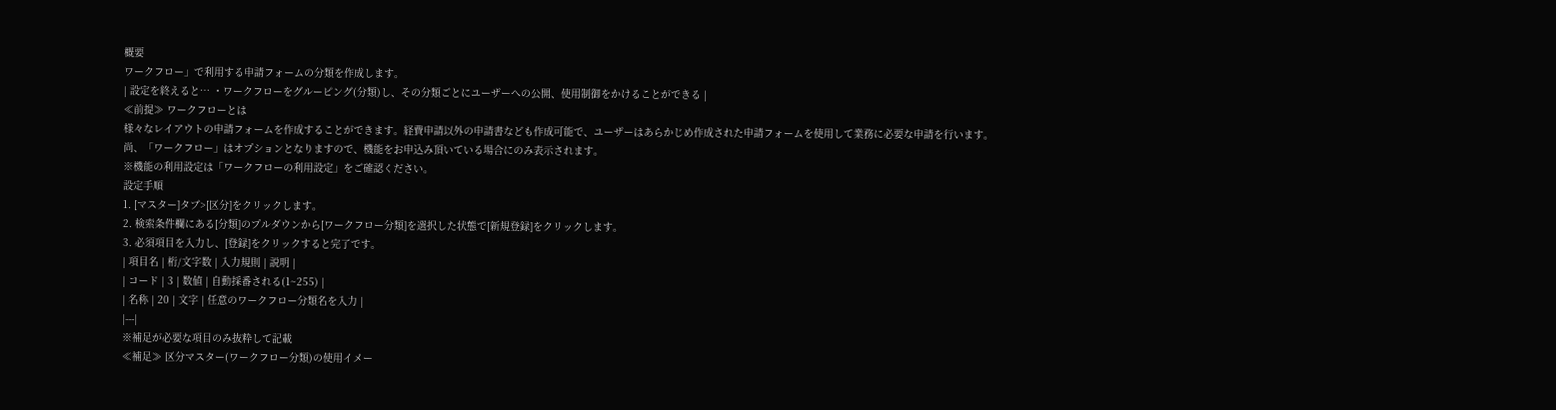概要
ワークフロー」で利用する申請フォームの分類を作成します。
| 設定を終えると… ・ワークフローをグルーピング(分類)し、その分類ごとにユーザーへの公開、使用制御をかけることができる |
≪前提≫ ワークフローとは
様々なレイアウトの申請フォームを作成することができます。経費申請以外の申請書なども作成可能で、ユーザーはあらかじめ作成された申請フォームを使用して業務に必要な申請を行います。
尚、「ワークフロー」はオプションとなりますので、機能をお申込み頂いている場合にのみ表示されます。
※機能の利用設定は「ワークフローの利用設定」をご確認ください。
設定手順
1. [マスター]タブ>[区分]をクリックします。
2. 検索条件欄にある[分類]のプルダウンから[ワークフロー分類]を選択した状態で[新規登録]をクリックします。
3. 必須項目を入力し、[登録]をクリックすると完了です。
| 項目名 | 桁/文字数 | 入力規則 | 説明 |
| コード | 3 | 数値 | 自動採番される(1~255) |
| 名称 | 20 | 文字 | 任意のワークフロー分類名を入力 |
|---|
※補足が必要な項目のみ抜粋して記載
≪補足≫ 区分マスター(ワークフロー分類)の使用イメー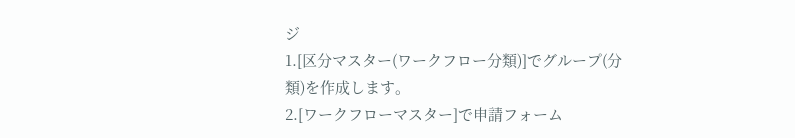ジ
1.[区分マスター(ワークフロー分類)]でグループ(分類)を作成します。
2.[ワークフローマスター]で申請フォーム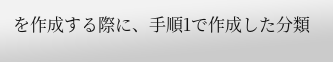を作成する際に、手順1で作成した分類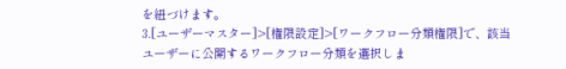を紐づけます。
3.[ユーザーマスター]>[権限設定]>[ワークフロー分類権限]で、該当ユーザーに公開するワークフロー分類を選択しま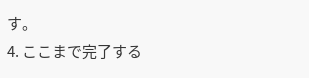す。
4. ここまで完了する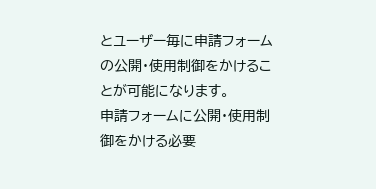とユーザー毎に申請フォームの公開・使用制御をかけることが可能になります。
申請フォームに公開・使用制御をかける必要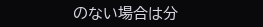のない場合は分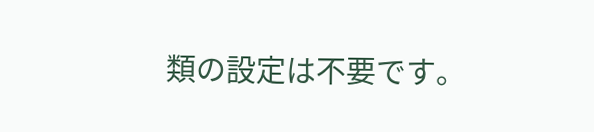類の設定は不要です。